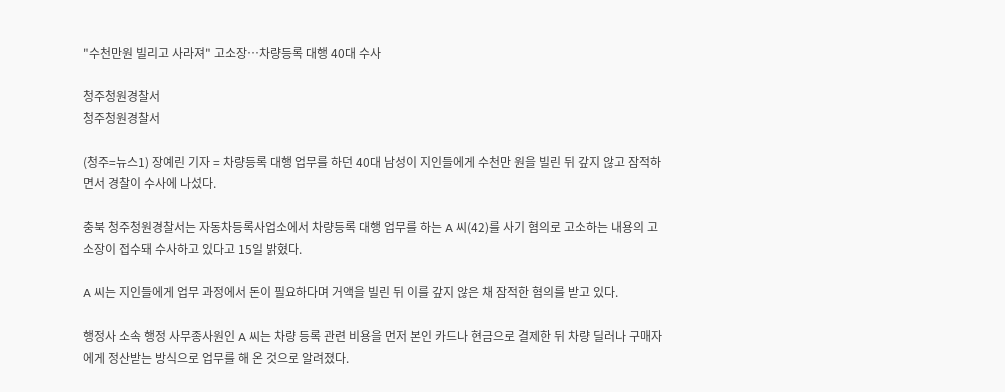"수천만원 빌리고 사라져" 고소장…차량등록 대행 40대 수사

청주청원경찰서
청주청원경찰서

(청주=뉴스1) 장예린 기자 = 차량등록 대행 업무를 하던 40대 남성이 지인들에게 수천만 원을 빌린 뒤 갚지 않고 잠적하면서 경찰이 수사에 나섰다.

충북 청주청원경찰서는 자동차등록사업소에서 차량등록 대행 업무를 하는 A 씨(42)를 사기 혐의로 고소하는 내용의 고소장이 접수돼 수사하고 있다고 15일 밝혔다.

A 씨는 지인들에게 업무 과정에서 돈이 필요하다며 거액을 빌린 뒤 이를 갚지 않은 채 잠적한 혐의를 받고 있다.

행정사 소속 행정 사무종사원인 A 씨는 차량 등록 관련 비용을 먼저 본인 카드나 현금으로 결제한 뒤 차량 딜러나 구매자에게 정산받는 방식으로 업무를 해 온 것으로 알려졌다.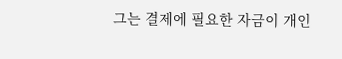그는 결제에 필요한 자금이 개인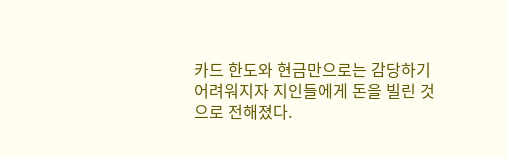카드 한도와 현금만으로는 감당하기 어려워지자 지인들에게 돈을 빌린 것으로 전해졌다.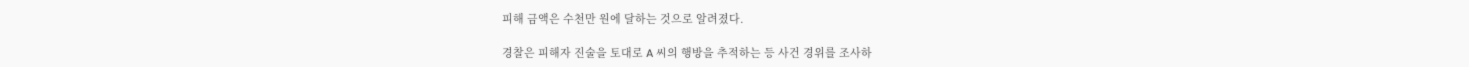피해 금액은 수천만 원에 달하는 것으로 알려졌다.

경찰은 피해자 진술을 토대로 A 씨의 행방을 추적하는 등 사건 경위를 조사하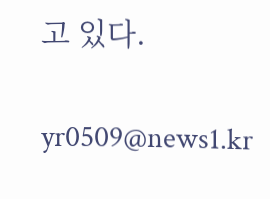고 있다.

yr0509@news1.kr